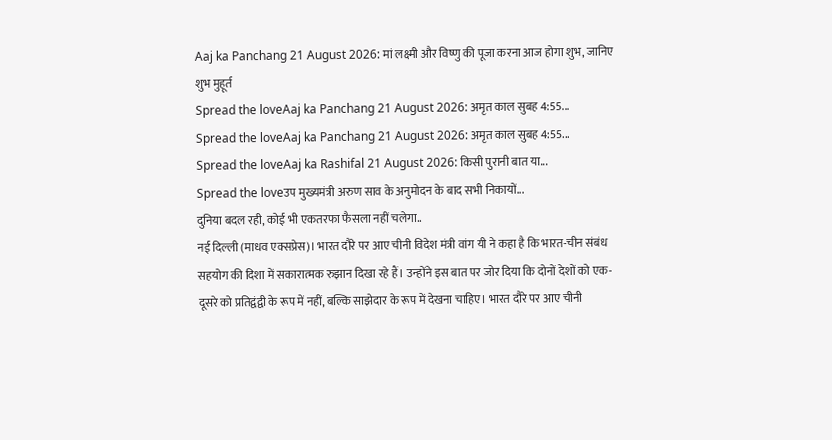Aaj ka Panchang 21 August 2026: मां लक्ष्मी और विष्णु की पूजा करना आज होगा शुभ, जानिए शुभ मुहूर्त
Spread the loveAaj ka Panchang 21 August 2026: अमृत काल सुबह 4:55...
Spread the loveAaj ka Panchang 21 August 2026: अमृत काल सुबह 4:55...
Spread the loveAaj ka Rashifal 21 August 2026: किसी पुरानी बात या...
Spread the loveउप मुख्यमंत्री अरुण साव के अनुमोदन के बाद सभी निकायों...
दुनिया बदल रही, कोई भी एकतरफा फैसला नहीं चलेगा..
नई दिल्ली (माधव एक्सप्रेस)। भारत दौरे पर आए चीनी विदेश मंत्री वांग यी ने कहा है कि भारत-चीन संबंध सहयोग की दिशा में सकारात्मक रुझान दिखा रहे हैं। उन्होंने इस बात पर जोर दिया कि दोनों देशों को एक-दूसरे को प्रतिद्वंद्वी के रूप में नहीं, बल्कि साझेदार के रूप में देखना चाहिए। भारत दौरे पर आए चीनी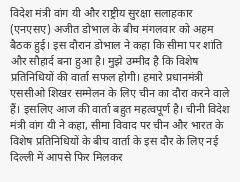विदेश मंत्री वांग यी और राष्ट्रीय सुरक्षा सलाहकार (एनएसए) अजीत डोभाल के बीच मंगलवार को अहम बैठक हुई। इस दौरान डोभाल ने कहा कि सीमा पर शांति और सौहार्द बना हुआ है। मुझे उम्मीद है कि विशेष प्रतिनिधियों की वार्ता सफल होगी। हमारे प्रधानमंत्री एससीओ शिखर सम्मेलन के लिए चीन का दौरा करने वाले हैं। इसलिए आज की वार्ता बहुत महत्वपूर्ण है। चीनी विदेश मंत्री वांग यी ने कहा, सीमा विवाद पर चीन और भारत के विशेष प्रतिनिधियों के बीच वार्ता के इस दौर के लिए नई दिल्ली में आपसे फिर मिलकर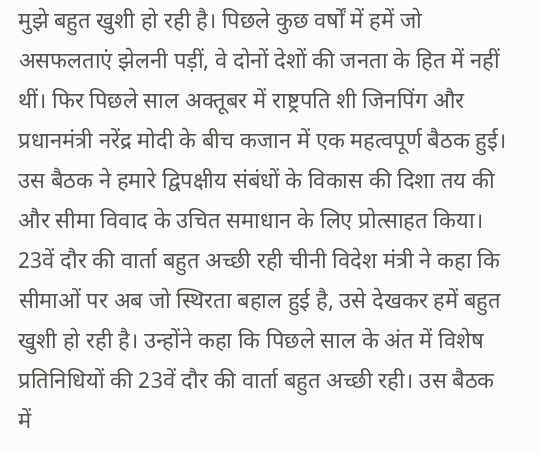मुझे बहुत खुशी हो रही है। पिछले कुछ वर्षों में हमें जो असफलताएं झेलनी पड़ीं, वे दोनों देशों की जनता के हित में नहीं थीं। फिर पिछले साल अक्तूबर में राष्ट्रपति शी जिनपिंग और प्रधानमंत्री नरेंद्र मोदी के बीच कजान में एक महत्वपूर्ण बैठक हुई। उस बैठक ने हमारे द्विपक्षीय संबंधों के विकास की दिशा तय की और सीमा विवाद के उचित समाधान के लिए प्रोत्साहत किया। 23वें दौर की वार्ता बहुत अच्छी रही चीनी विदेश मंत्री ने कहा कि सीमाओं पर अब जो स्थिरता बहाल हुई है, उसे देखकर हमें बहुत खुशी हो रही है। उन्होंने कहा कि पिछले साल के अंत में विशेष प्रतिनिधियों की 23वें दौर की वार्ता बहुत अच्छी रही। उस बैठक में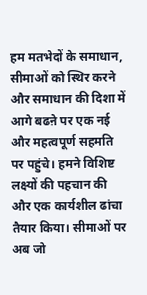हम मतभेदों के समाधान, सीमाओं को स्थिर करने और समाधान की दिशा में आगे बढऩे पर एक नई और महत्वपूर्ण सहमति पर पहुंचे। हमने विशिष्ट लक्ष्यों की पहचान की और एक कार्यशील ढांचा तैयार किया। सीमाओं पर अब जो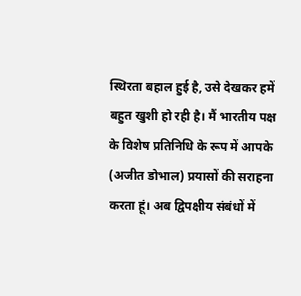स्थिरता बहाल हुई है, उसे देखकर हमें बहुत खुशी हो रही है। मैं भारतीय पक्ष के विशेष प्रतिनिधि के रूप में आपके (अजीत डोभाल) प्रयासों की सराहना करता हूं। अब द्विपक्षीय संबंधों में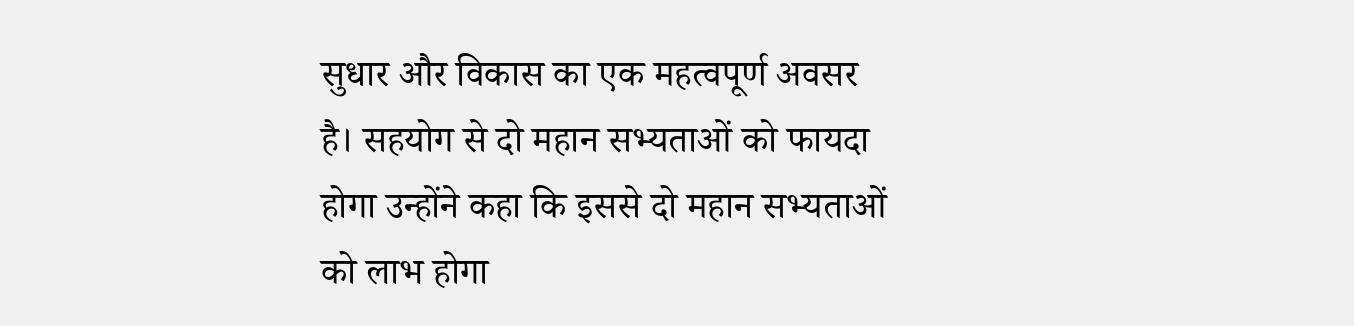सुधार और विकास का एक महत्वपूर्ण अवसर है। सहयोग से दो महान सभ्यताओं को फायदा होगा उन्होंने कहा कि इससे दो महान सभ्यताओं को लाभ होगा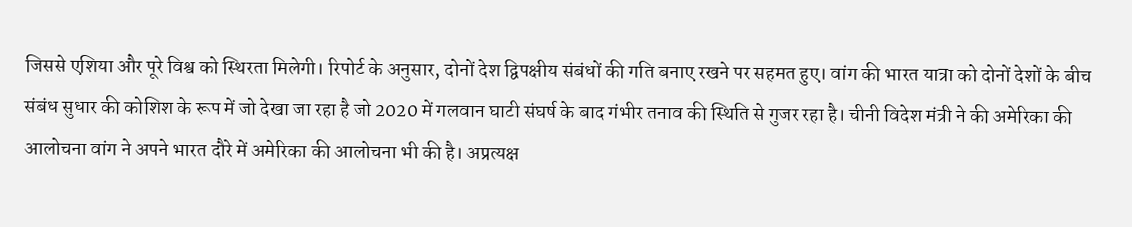जिससे एशिया और पूरे विश्व को स्थिरता मिलेगी। रिपोर्ट के अनुसार, दोनों देश द्विपक्षीय संबंधों की गति बनाए रखने पर सहमत हुए। वांग की भारत यात्रा को दोनों देशों के बीच संबंध सुधार की कोशिश के रूप में जो देखा जा रहा है जो 2020 में गलवान घाटी संघर्ष के बाद गंभीर तनाव की स्थिति से गुजर रहा है। चीनी विदेश मंत्री ने की अमेरिका की आलोचना वांग ने अपने भारत दौरे में अमेरिका की आलोचना भी की है। अप्रत्यक्ष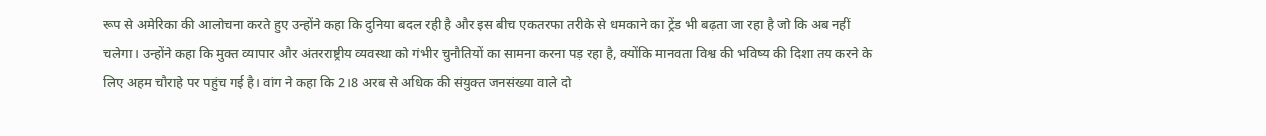रूप से अमेरिका की आलोचना करते हुए उन्होंने कहा कि दुनिया बदल रही है और इस बीच एकतरफा तरीके से धमकाने का ट्रेंड भी बढ़ता जा रहा है जो कि अब नहीं चलेगा। उन्होंने कहा कि मुक्त व्यापार और अंतरराष्ट्रीय व्यवस्था को गंभीर चुनौतियों का सामना करना पड़ रहा है, क्योंकि मानवता विश्व की भविष्य की दिशा तय करने के लिए अहम चौराहे पर पहुंच गई है। वांग ने कहा कि 2।8 अरब से अधिक की संयुक्त जनसंख्या वाले दो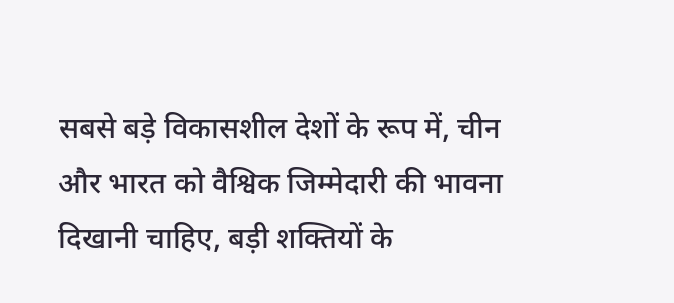सबसे बड़े विकासशील देशों के रूप में, चीन और भारत को वैश्विक जिम्मेदारी की भावना दिखानी चाहिए, बड़ी शक्तियों के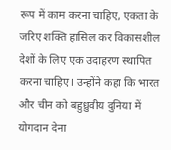रूप में काम करना चाहिए, एकता के जरिए शक्ति हासिल कर विकासशील देशों के लिए एक उदाहरण स्थापित करना चाहिए। उन्होंने कहा कि भारत और चीन को बहुध्रुवीय दुनिया में योगदान देना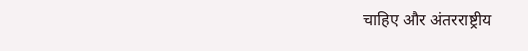चाहिए और अंतरराष्ट्रीय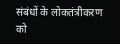संबंधों के लोकतंत्रीकरण को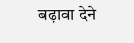बढ़ावा देने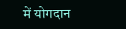में योगदान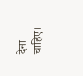देना चाहिए।